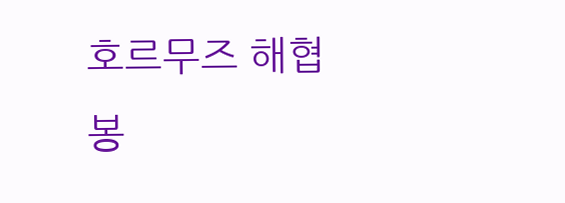호르무즈 해협 봉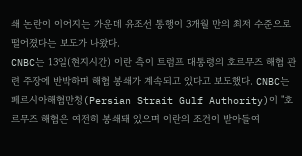쇄 논란이 이어지는 가운데 유조선 통행이 3개월 만의 최저 수준으로 떨어졌다는 보도가 나왔다.
CNBC는 13일(현지시간) 이란 측이 트럼프 대통령의 호르무즈 해협 관련 주장에 반박하며 해협 봉쇄가 계속되고 있다고 보도했다. CNBC는 페르시아해협만청(Persian Strait Gulf Authority)이 "호르무즈 해협은 여전히 봉쇄돼 있으며 이란의 조건이 받아들여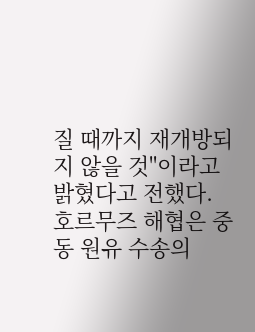질 때까지 재개방되지 않을 것"이라고 밝혔다고 전했다.
호르무즈 해협은 중동 원유 수송의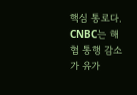핵심 통로다. CNBC는 해협 통행 감소가 유가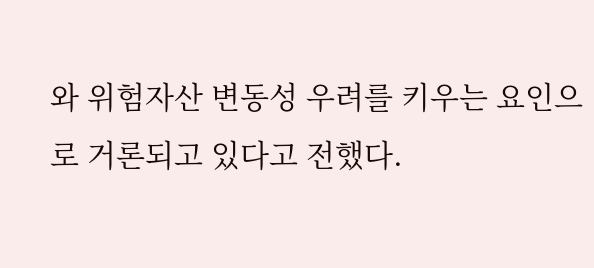와 위험자산 변동성 우려를 키우는 요인으로 거론되고 있다고 전했다.